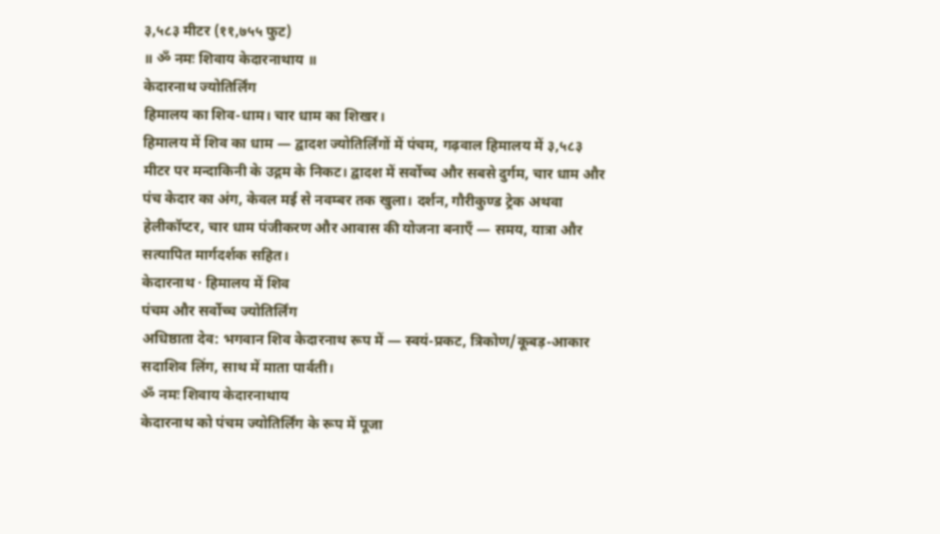३,५८३ मीटर (११,७५५ फुट)
॥ ॐ नमः शिवाय केदारनाथाय ॥
केदारनाथ ज्योतिर्लिंग
हिमालय का शिव-धाम। चार धाम का शिखर।
हिमालय में शिव का धाम — द्वादश ज्योतिर्लिंगों में पंचम, गढ़वाल हिमालय में ३,५८३ मीटर पर मन्दाकिनी के उद्गम के निकट। द्वादश में सर्वोच्च और सबसे दुर्गम, चार धाम और पंच केदार का अंग, केवल मई से नवम्बर तक खुला। दर्शन, गौरीकुण्ड ट्रेक अथवा हेलीकॉप्टर, चार धाम पंजीकरण और आवास की योजना बनाएँ — समय, यात्रा और सत्यापित मार्गदर्शक सहित।
केदारनाथ · हिमालय में शिव
पंचम और सर्वोच्च ज्योतिर्लिंग
अधिष्ठाता देव: भगवान शिव केदारनाथ रूप में — स्वयं-प्रकट, त्रिकोण/कूबड़-आकार सदाशिव लिंग, साथ में माता पार्वती।
ॐ नमः शिवाय केदारनाथाय
केदारनाथ को पंचम ज्योतिर्लिंग के रूप में पूजा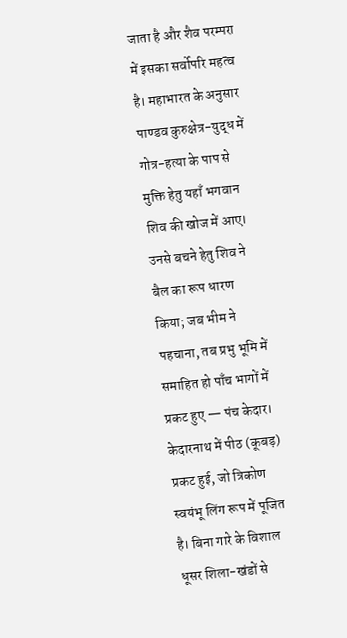जाता है और शैव परम्परा में इसका सर्वोपरि महत्व है। महाभारत के अनुसार पाण्डव कुरुक्षेत्र-युद्ध में गोत्र-हत्या के पाप से मुक्ति हेतु यहाँ भगवान शिव की खोज में आए। उनसे बचने हेतु शिव ने बैल का रूप धारण किया; जब भीम ने पहचाना, तब प्रभु भूमि में समाहित हो पाँच भागों में प्रकट हुए — पंच केदार। केदारनाथ में पीठ (कूबड़) प्रकट हुई, जो त्रिकोण स्वयंभू लिंग रूप में पूजित है। बिना गारे के विशाल धूसर शिला-खंडों से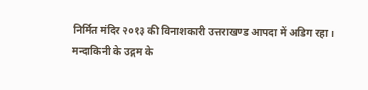निर्मित मंदिर २०१३ की विनाशकारी उत्तराखण्ड आपदा में अडिग रहा।
मन्दाकिनी के उद्गम के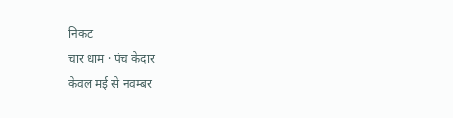निकट
चार धाम · पंच केदार
केवल मई से नवम्बर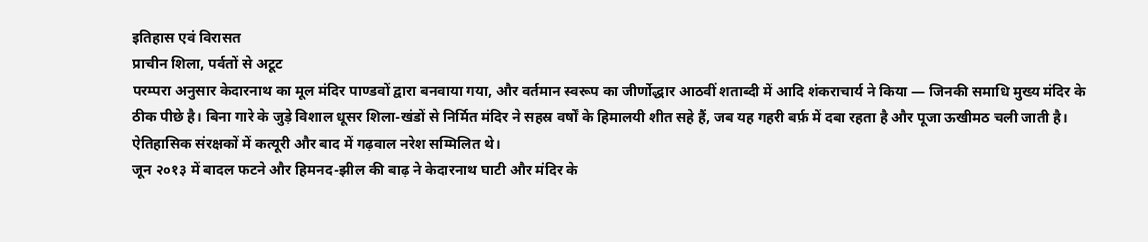इतिहास एवं विरासत
प्राचीन शिला, पर्वतों से अटूट
परम्परा अनुसार केदारनाथ का मूल मंदिर पाण्डवों द्वारा बनवाया गया, और वर्तमान स्वरूप का जीर्णोद्धार आठवीं शताब्दी में आदि शंकराचार्य ने किया — जिनकी समाधि मुख्य मंदिर के ठीक पीछे है। बिना गारे के जुड़े विशाल धूसर शिला-खंडों से निर्मित मंदिर ने सहस्र वर्षों के हिमालयी शीत सहे हैं, जब यह गहरी बर्फ़ में दबा रहता है और पूजा ऊखीमठ चली जाती है। ऐतिहासिक संरक्षकों में कत्यूरी और बाद में गढ़वाल नरेश सम्मिलित थे।
जून २०१३ में बादल फटने और हिमनद-झील की बाढ़ ने केदारनाथ घाटी और मंदिर के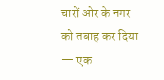चारों ओर के नगर को तबाह कर दिया — एक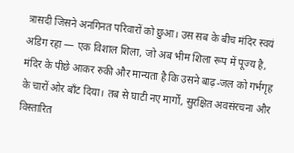त्रासदी जिसने अनगिनत परिवारों को छुआ। उस सब के बीच मंदिर स्वयं अडिग रहा — एक विशाल शिला, जो अब भीम शिला रूप में पूज्य है, मंदिर के पीछे आकर रुकी और मान्यता है कि उसने बाढ़-जल को गर्भगृह के चारों ओर बाँट दिया। तब से घाटी नए मार्गों, सुरक्षित अवसंरचना और विस्तारित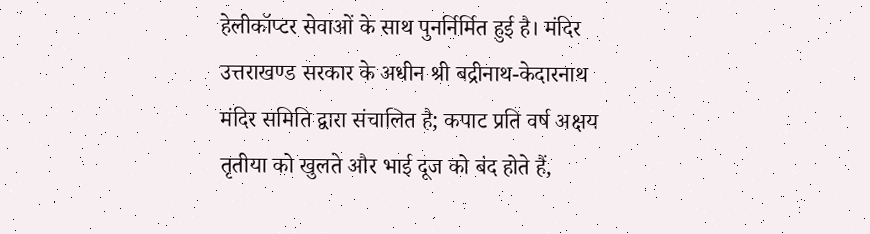हेलीकॉप्टर सेवाओं के साथ पुनर्निर्मित हुई है। मंदिर उत्तराखण्ड सरकार के अधीन श्री बद्रीनाथ-केदारनाथ मंदिर समिति द्वारा संचालित है; कपाट प्रति वर्ष अक्षय तृतीया को खुलते और भाई दूज को बंद होते हैं,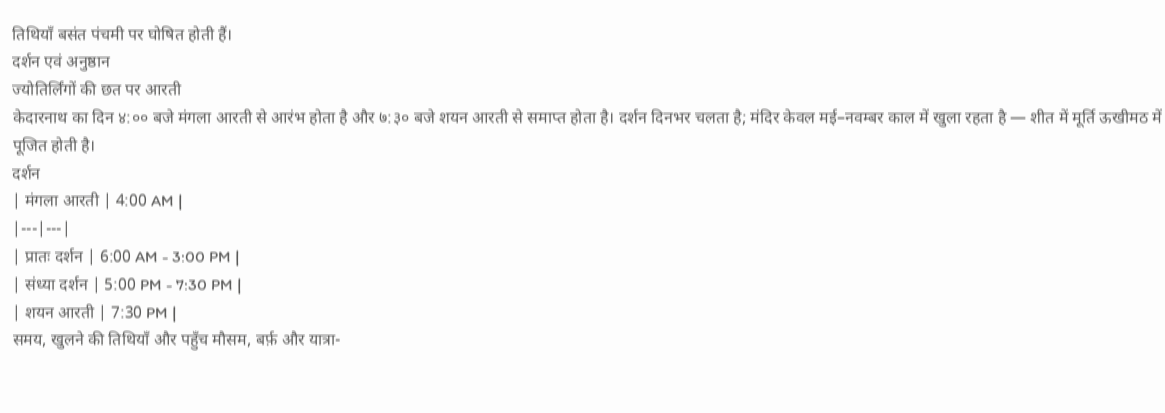तिथियाँ बसंत पंचमी पर घोषित होती हैं।
दर्शन एवं अनुष्ठान
ज्योतिर्लिंगों की छत पर आरती
केदारनाथ का दिन ४:०० बजे मंगला आरती से आरंभ होता है और ७:३० बजे शयन आरती से समाप्त होता है। दर्शन दिनभर चलता है; मंदिर केवल मई–नवम्बर काल में खुला रहता है — शीत में मूर्ति ऊखीमठ में पूजित होती है।
दर्शन
| मंगला आरती | 4:00 AM |
|---|---|
| प्रातः दर्शन | 6:00 AM - 3:00 PM |
| संध्या दर्शन | 5:00 PM - 7:30 PM |
| शयन आरती | 7:30 PM |
समय, खुलने की तिथियाँ और पहुँच मौसम, बर्फ़ और यात्रा-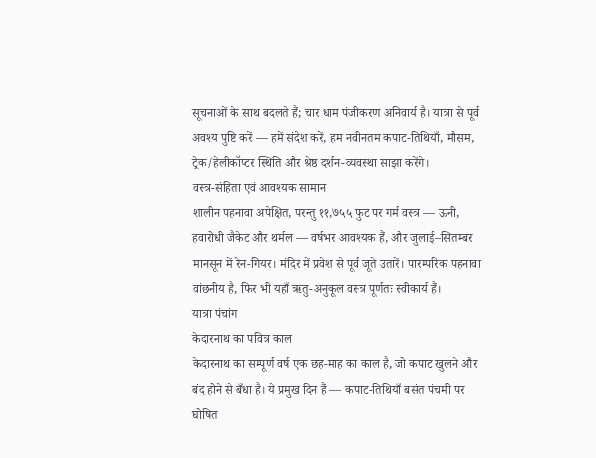सूचनाओं के साथ बदलते हैं; चार धाम पंजीकरण अनिवार्य है। यात्रा से पूर्व अवश्य पुष्टि करें — हमें संदेश करें, हम नवीनतम कपाट-तिथियाँ, मौसम, ट्रेक/हेलीकॉप्टर स्थिति और श्रेष्ठ दर्शन-व्यवस्था साझा करेंगे।
वस्त्र-संहिता एवं आवश्यक सामान
शालीन पहनावा अपेक्षित, परन्तु ११,७५५ फुट पर गर्म वस्त्र — ऊनी, हवारोधी जैकेट और थर्मल — वर्षभर आवश्यक हैं, और जुलाई–सितम्बर मानसून में रेन-गियर। मंदिर में प्रवेश से पूर्व जूते उतारें। पारम्परिक पहनावा वांछनीय है, फिर भी यहाँ ऋतु-अनुकूल वस्त्र पूर्णतः स्वीकार्य हैं।
यात्रा पंचांग
केदारनाथ का पवित्र काल
केदारनाथ का सम्पूर्ण वर्ष एक छह-माह का काल है, जो कपाट खुलने और बंद होने से बँधा है। ये प्रमुख दिन हैं — कपाट-तिथियाँ बसंत पंचमी पर घोषित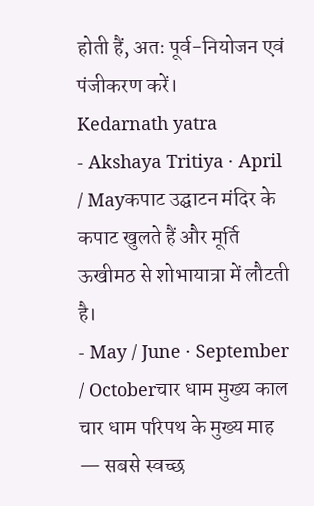होती हैं, अतः पूर्व-नियोजन एवं पंजीकरण करें।
Kedarnath yatra
- Akshaya Tritiya · April / Mayकपाट उद्घाटन मंदिर के कपाट खुलते हैं और मूर्ति ऊखीमठ से शोभायात्रा में लौटती है।
- May / June · September / Octoberचार धाम मुख्य काल चार धाम परिपथ के मुख्य माह — सबसे स्वच्छ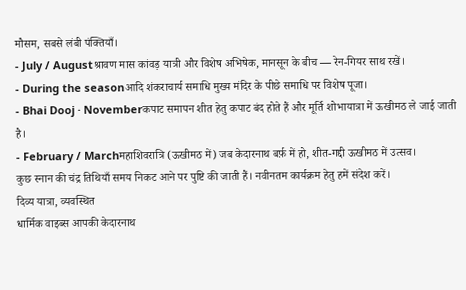मौसम, सबसे लंबी पंक्तियाँ।
- July / Augustश्रावण मास कांवड़ यात्री और विशेष अभिषेक, मानसून के बीच — रेन-गियर साथ रखें।
- During the seasonआदि शंकराचार्य समाधि मुख्य मंदिर के पीछे समाधि पर विशेष पूजा।
- Bhai Dooj · Novemberकपाट समापन शीत हेतु कपाट बंद होते हैं और मूर्ति शोभायात्रा में ऊखीमठ ले जाई जाती है।
- February / Marchमहाशिवरात्रि (ऊखीमठ में) जब केदारनाथ बर्फ़ में हो, शीत-गद्दी ऊखीमठ में उत्सव।
कुछ स्नान की चंद्र तिथियाँ समय निकट आने पर पुष्टि की जाती हैं। नवीनतम कार्यक्रम हेतु हमें संदेश करें।
दिव्य यात्रा, व्यवस्थित
धार्मिक वाइब्स आपकी केदारनाथ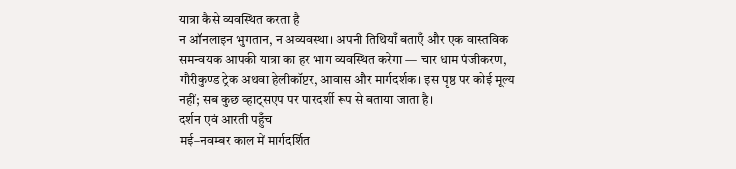यात्रा कैसे व्यवस्थित करता है
न ऑनलाइन भुगतान, न अव्यवस्था। अपनी तिथियाँ बताएँ और एक वास्तविक समन्वयक आपकी यात्रा का हर भाग व्यवस्थित करेगा — चार धाम पंजीकरण, गौरीकुण्ड ट्रेक अथवा हेलीकॉप्टर, आवास और मार्गदर्शक। इस पृष्ठ पर कोई मूल्य नहीं; सब कुछ व्हाट्सएप पर पारदर्शी रूप से बताया जाता है।
दर्शन एवं आरती पहुँच
मई–नवम्बर काल में मार्गदर्शित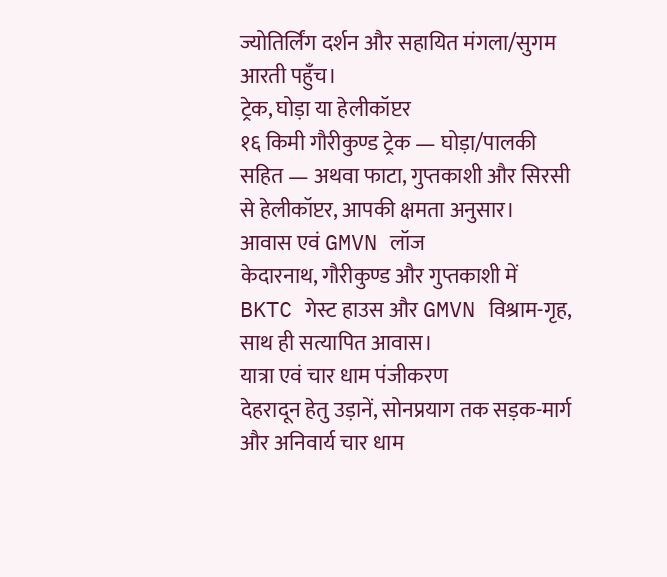ज्योतिर्लिंग दर्शन और सहायित मंगला/सुगम आरती पहुँच।
ट्रेक, घोड़ा या हेलीकॉप्टर
१६ किमी गौरीकुण्ड ट्रेक — घोड़ा/पालकी सहित — अथवा फाटा, गुप्तकाशी और सिरसी से हेलीकॉप्टर, आपकी क्षमता अनुसार।
आवास एवं GMVN लॉज
केदारनाथ, गौरीकुण्ड और गुप्तकाशी में BKTC गेस्ट हाउस और GMVN विश्राम-गृह, साथ ही सत्यापित आवास।
यात्रा एवं चार धाम पंजीकरण
देहरादून हेतु उड़ानें, सोनप्रयाग तक सड़क-मार्ग और अनिवार्य चार धाम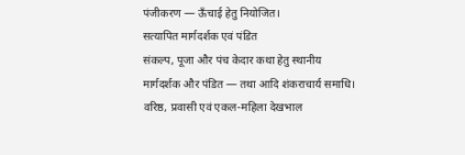पंजीकरण — ऊँचाई हेतु नियोजित।
सत्यापित मार्गदर्शक एवं पंडित
संकल्प, पूजा और पंच केदार कथा हेतु स्थानीय मार्गदर्शक और पंडित — तथा आदि शंकराचार्य समाधि।
वरिष्ठ, प्रवासी एवं एकल-महिला देखभाल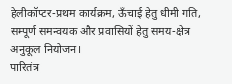हेलीकॉप्टर-प्रथम कार्यक्रम, ऊँचाई हेतु धीमी गति, सम्पूर्ण समन्वयक और प्रवासियों हेतु समय-क्षेत्र अनुकूल नियोजन।
पारितंत्र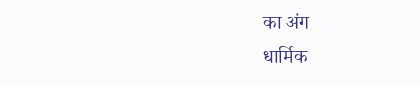का अंग
धार्मिक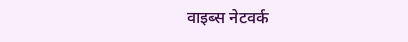वाइब्स नेटवर्क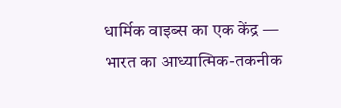धार्मिक वाइब्स का एक केंद्र — भारत का आध्यात्मिक-तकनीक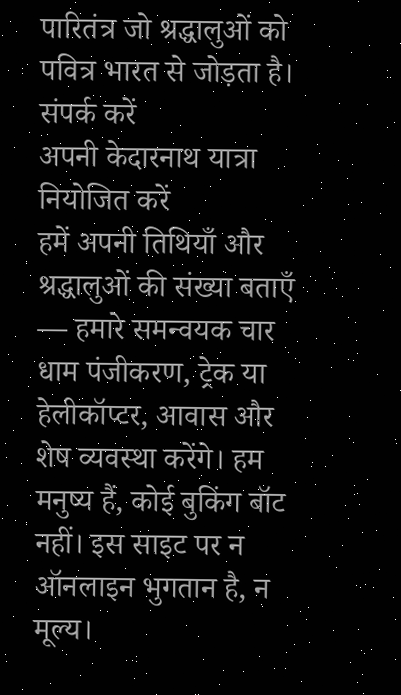पारितंत्र जो श्रद्धालुओं को पवित्र भारत से जोड़ता है।
संपर्क करें
अपनी केदारनाथ यात्रा नियोजित करें
हमें अपनी तिथियाँ और श्रद्धालुओं की संख्या बताएँ — हमारे समन्वयक चार धाम पंजीकरण, ट्रेक या हेलीकॉप्टर, आवास और शेष व्यवस्था करेंगे। हम मनुष्य हैं, कोई बुकिंग बॉट नहीं। इस साइट पर न ऑनलाइन भुगतान है, न मूल्य।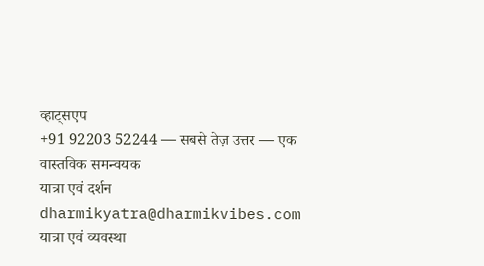व्हाट्सएप
+91 92203 52244 — सबसे तेज़ उत्तर — एक वास्तविक समन्वयक
यात्रा एवं दर्शन
dharmikyatra@dharmikvibes.com
यात्रा एवं व्यवस्था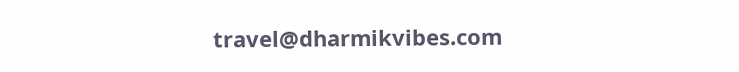travel@dharmikvibes.com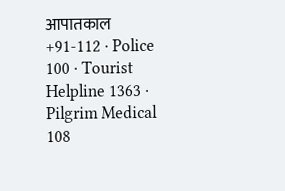आपातकाल
+91-112 · Police 100 · Tourist Helpline 1363 · Pilgrim Medical 108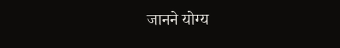जानने योग्य